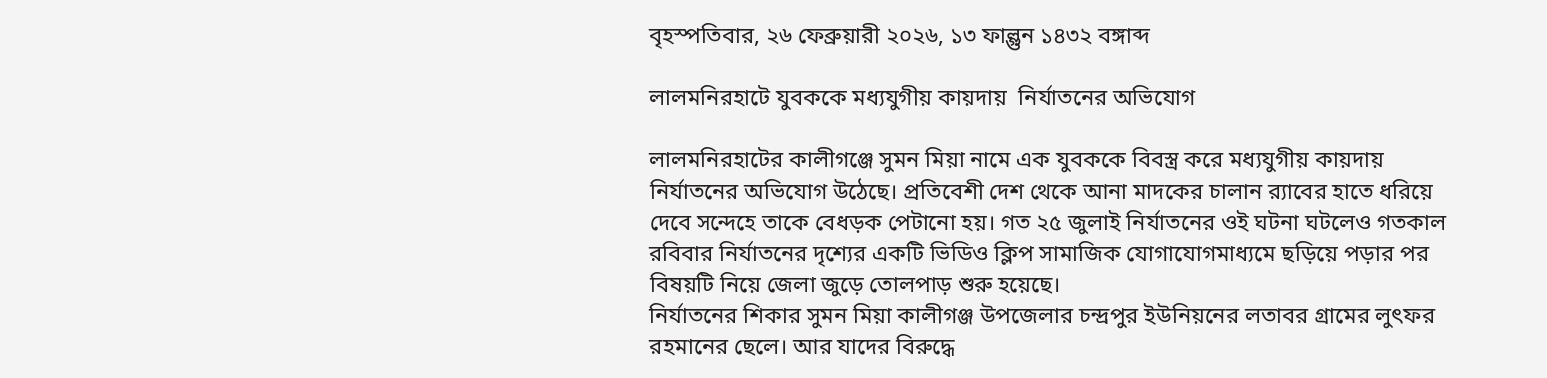বৃহস্পতিবার, ২৬ ফেব্রুয়ারী ২০২৬, ১৩ ফাল্গুন ১৪৩২ বঙ্গাব্দ

লালমনিরহাটে যুবককে মধ্যযুগীয় কায়দায়  নির্যাতনের অভিযোগ

লালমনিরহাটের কালীগঞ্জে সুমন মিয়া নামে এক যুবককে বিবস্ত্র করে মধ্যযুগীয় কায়দায় নির্যাতনের অভিযোগ উঠেছে। প্রতিবেশী দেশ থেকে আনা মাদকের চালান র‍্যাবের হাতে ধরিয়ে দেবে সন্দেহে তাকে বেধড়ক পেটানো হয়। গত ২৫ জুলাই নির্যাতনের ওই ঘটনা ঘটলেও গতকাল রবিবার নির্যাতনের দৃশ্যের একটি ভিডিও ক্লিপ সামাজিক যোগাযোগমাধ্যমে ছড়িয়ে পড়ার পর বিষয়টি নিয়ে জেলা জুড়ে তোলপাড় শুরু হয়েছে।
নির্যাতনের শিকার সুমন মিয়া কালীগঞ্জ উপজেলার চন্দ্রপুর ইউনিয়নের লতাবর গ্রামের লুৎফর রহমানের ছেলে। আর যাদের বিরুদ্ধে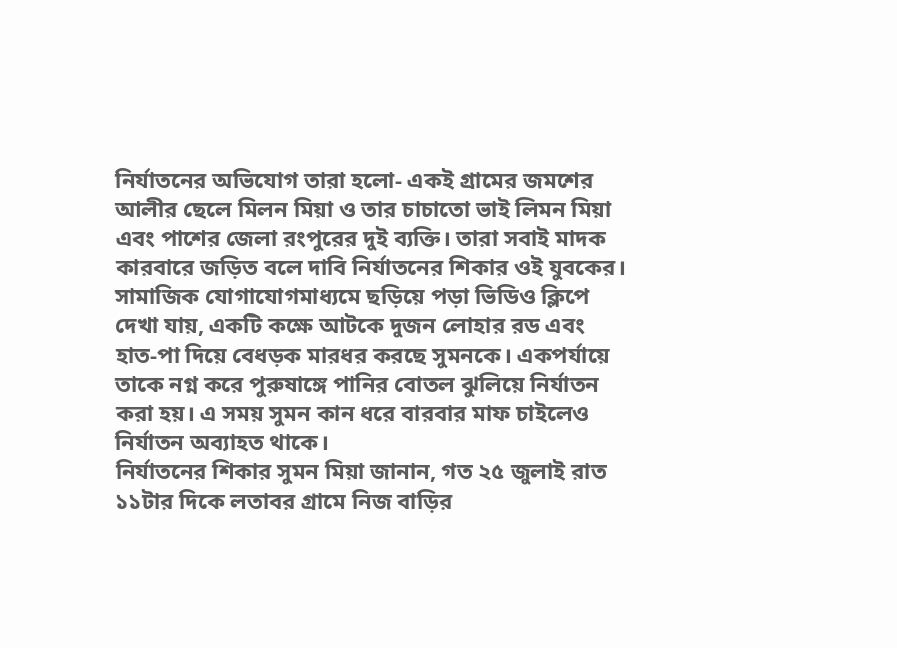নির্যাতনের অভিযোগ তারা হলো- একই গ্রামের জমশের আলীর ছেলে মিলন মিয়া ও তার চাচাতো ভাই লিমন মিয়া এবং পাশের জেলা রংপুরের দুই ব্যক্তি। তারা সবাই মাদক কারবারে জড়িত বলে দাবি নির্যাতনের শিকার ওই যুবকের।
সামাজিক যোগাযোগমাধ্যমে ছড়িয়ে পড়া ভিডিও ক্লিপে দেখা যায়, একটি কক্ষে আটকে দুজন লোহার রড এবং হাত-পা দিয়ে বেধড়ক মারধর করছে সুমনকে। একপর্যায়ে তাকে নগ্ন করে পুরুষাঙ্গে পানির বোতল ঝুলিয়ে নির্যাতন করা হয়। এ সময় সুমন কান ধরে বারবার মাফ চাইলেও নির্যাতন অব্যাহত থাকে।
নির্যাতনের শিকার সুমন মিয়া জানান, গত ২৫ জুলাই রাত ১১টার দিকে লতাবর গ্রামে নিজ বাড়ির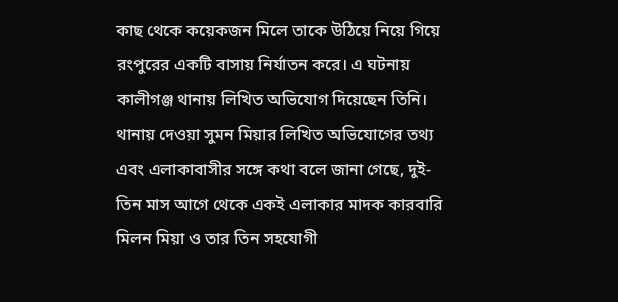কাছ থেকে কয়েকজন মিলে তাকে উঠিয়ে নিয়ে গিয়ে রংপুরের একটি বাসায় নির্যাতন করে। এ ঘটনায় কালীগঞ্জ থানায় লিখিত অভিযোগ দিয়েছেন তিনি। থানায় দেওয়া সুমন মিয়ার লিখিত অভিযোগের তথ্য এবং এলাকাবাসীর সঙ্গে কথা বলে জানা গেছে, দুই-তিন মাস আগে থেকে একই এলাকার মাদক কারবারি মিলন মিয়া ও তার তিন সহযোগী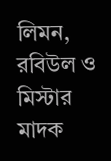লিমন, রবিউল ও মিস্টার মাদক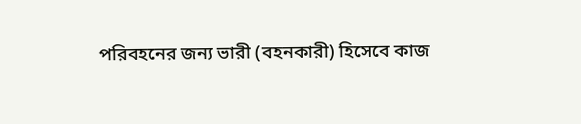পরিবহনের জন্য ভারী (বহনকারী) হিসেবে কাজ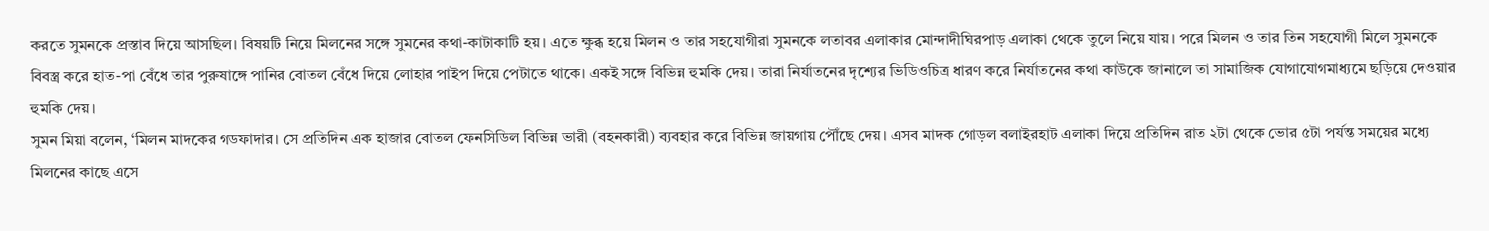করতে সুমনকে প্রস্তাব দিয়ে আসছিল। বিষয়টি নিয়ে মিলনের সঙ্গে সুমনের কথা-কাটাকাটি হয়। এতে ক্ষুব্ধ হয়ে মিলন ও তার সহযোগীরা সুমনকে লতাবর এলাকার মোন্দাদীঘিরপাড় এলাকা থেকে তুলে নিয়ে যায়। পরে মিলন ও তার তিন সহযোগী মিলে সুমনকে বিবস্ত্র করে হাত-পা বেঁধে তার পুরুষাঙ্গে পানির বোতল বেঁধে দিয়ে লোহার পাইপ দিয়ে পেটাতে থাকে। একই সঙ্গে বিভিন্ন হুমকি দেয়। তারা নির্যাতনের দৃশ্যের ভিডিওচিত্র ধারণ করে নির্যাতনের কথা কাউকে জানালে তা সামাজিক যোগাযোগমাধ্যমে ছড়িয়ে দেওয়ার হুমকি দেয়।
সুমন মিয়া বলেন, ‘মিলন মাদকের গডফাদার। সে প্রতিদিন এক হাজার বোতল ফেনসিডিল বিভিন্ন ভারী (বহনকারী) ব্যবহার করে বিভিন্ন জায়গায় পৌঁছে দেয়। এসব মাদক গোড়ল বলাইরহাট এলাকা দিয়ে প্রতিদিন রাত ২টা থেকে ভোর ৫টা পর্যন্ত সময়ের মধ্যে মিলনের কাছে এসে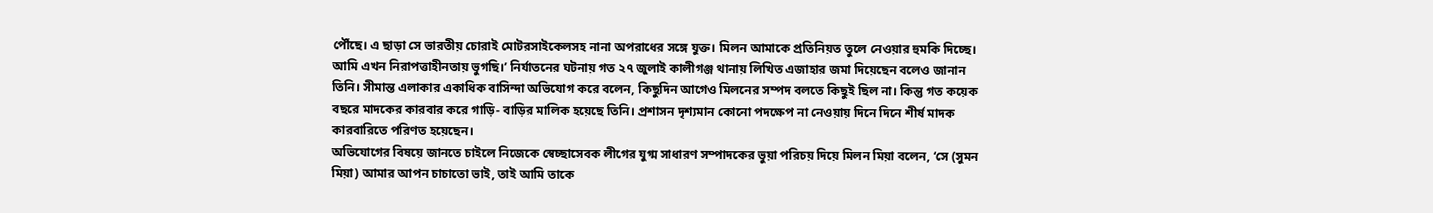পৌঁছে। এ ছাড়া সে ভারতীয় চোরাই মোটরসাইকেলসহ নানা অপরাধের সঙ্গে যুক্ত। মিলন আমাকে প্রতিনিয়ত তুলে নেওয়ার হুমকি দিচ্ছে। আমি এখন নিরাপত্তাহীনতায় ভুগছি।’ নির্যাতনের ঘটনায় গত ২৭ জুলাই কালীগঞ্জ থানায় লিখিত এজাহার জমা দিয়েছেন বলেও জানান তিনি। সীমান্ত এলাকার একাধিক বাসিন্দা অভিযোগ করে বলেন, কিছুদিন আগেও মিলনের সম্পদ বলতে কিছুই ছিল না। কিন্তু গত কয়েক বছরে মাদকের কারবার করে গাড়ি- বাড়ির মালিক হয়েছে তিনি। প্রশাসন দৃশ্যমান কোনো পদক্ষেপ না নেওয়ায় দিনে দিনে শীর্ষ মাদক কারবারিতে পরিণত হয়েছেন।
অভিযোগের বিষয়ে জানতে চাইলে নিজেকে স্বেচ্ছাসেবক লীগের যুগ্ম সাধারণ সম্পাদকের ভুয়া পরিচয় দিয়ে মিলন মিয়া বলেন, ‘সে (সুমন মিয়া) আমার আপন চাচাতো ভাই, তাই আমি তাকে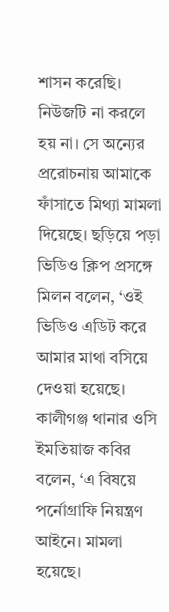শাসন করেছি। নিউজটি না করলে হয় না। সে অন্যের প্ররোচনায় আমাকে ফাঁসাতে মিথ্যা মামলা দিয়েছে। ছড়িয়ে পড়া ভিডিও ক্লিপ প্রসঙ্গে মিলন বলেন, ‘ওই ভিডিও এডিট করে আমার মাথা বসিয়ে দেওয়া হয়েছে। কালীগঞ্জ থানার ওসি ইমতিয়াজ কবির বলেন, ‘এ বিষয়ে পর্নোগ্রাফি নিয়ন্ত্রণ আইনে। মামলা হয়েছে।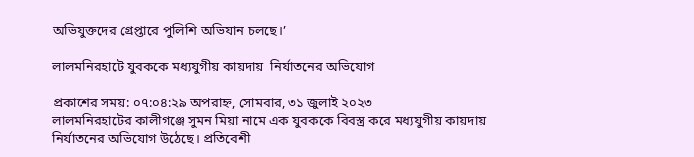অভিযুক্তদের গ্রেপ্তারে পুলিশি অভিযান চলছে।’

লালমনিরহাটে যুবককে মধ্যযুগীয় কায়দায়  নির্যাতনের অভিযোগ

প্রকাশের সময়: ০৭:০৪:২৯ অপরাহ্ন, সোমবার, ৩১ জুলাই ২০২৩
লালমনিরহাটের কালীগঞ্জে সুমন মিয়া নামে এক যুবককে বিবস্ত্র করে মধ্যযুগীয় কায়দায় নির্যাতনের অভিযোগ উঠেছে। প্রতিবেশী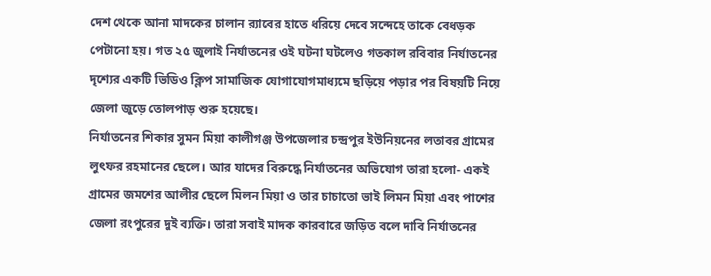দেশ থেকে আনা মাদকের চালান র‍্যাবের হাতে ধরিয়ে দেবে সন্দেহে তাকে বেধড়ক পেটানো হয়। গত ২৫ জুলাই নির্যাতনের ওই ঘটনা ঘটলেও গতকাল রবিবার নির্যাতনের দৃশ্যের একটি ভিডিও ক্লিপ সামাজিক যোগাযোগমাধ্যমে ছড়িয়ে পড়ার পর বিষয়টি নিয়ে জেলা জুড়ে তোলপাড় শুরু হয়েছে।
নির্যাতনের শিকার সুমন মিয়া কালীগঞ্জ উপজেলার চন্দ্রপুর ইউনিয়নের লতাবর গ্রামের লুৎফর রহমানের ছেলে। আর যাদের বিরুদ্ধে নির্যাতনের অভিযোগ তারা হলো- একই গ্রামের জমশের আলীর ছেলে মিলন মিয়া ও তার চাচাতো ভাই লিমন মিয়া এবং পাশের জেলা রংপুরের দুই ব্যক্তি। তারা সবাই মাদক কারবারে জড়িত বলে দাবি নির্যাতনের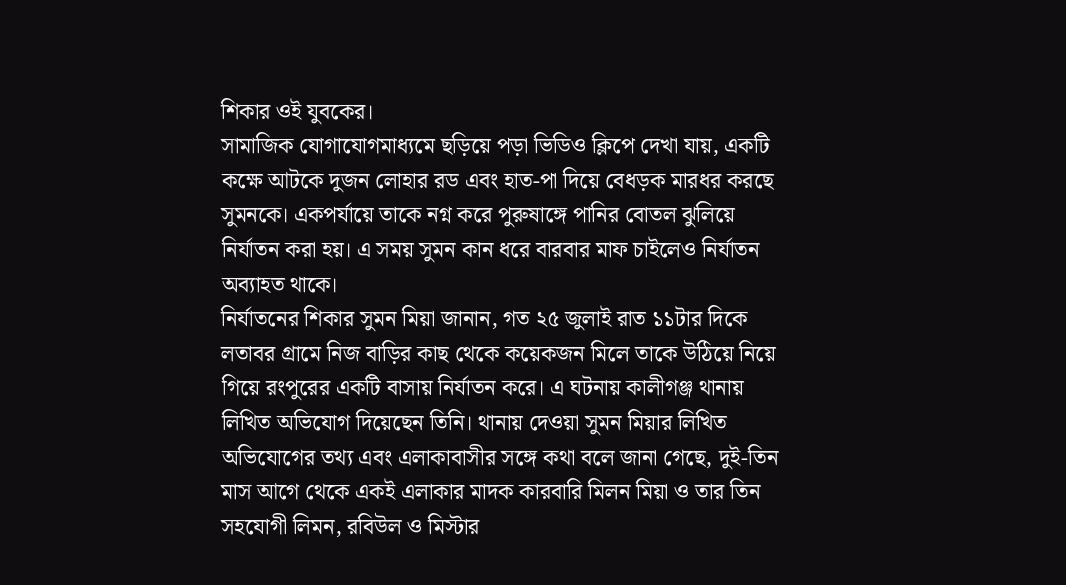শিকার ওই যুবকের।
সামাজিক যোগাযোগমাধ্যমে ছড়িয়ে পড়া ভিডিও ক্লিপে দেখা যায়, একটি কক্ষে আটকে দুজন লোহার রড এবং হাত-পা দিয়ে বেধড়ক মারধর করছে সুমনকে। একপর্যায়ে তাকে নগ্ন করে পুরুষাঙ্গে পানির বোতল ঝুলিয়ে নির্যাতন করা হয়। এ সময় সুমন কান ধরে বারবার মাফ চাইলেও নির্যাতন অব্যাহত থাকে।
নির্যাতনের শিকার সুমন মিয়া জানান, গত ২৫ জুলাই রাত ১১টার দিকে লতাবর গ্রামে নিজ বাড়ির কাছ থেকে কয়েকজন মিলে তাকে উঠিয়ে নিয়ে গিয়ে রংপুরের একটি বাসায় নির্যাতন করে। এ ঘটনায় কালীগঞ্জ থানায় লিখিত অভিযোগ দিয়েছেন তিনি। থানায় দেওয়া সুমন মিয়ার লিখিত অভিযোগের তথ্য এবং এলাকাবাসীর সঙ্গে কথা বলে জানা গেছে, দুই-তিন মাস আগে থেকে একই এলাকার মাদক কারবারি মিলন মিয়া ও তার তিন সহযোগী লিমন, রবিউল ও মিস্টার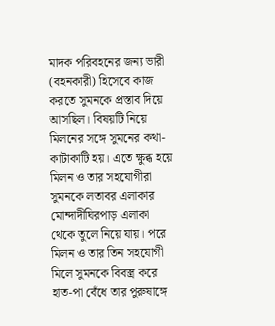মাদক পরিবহনের জন্য ভারী (বহনকারী) হিসেবে কাজ করতে সুমনকে প্রস্তাব দিয়ে আসছিল। বিষয়টি নিয়ে মিলনের সঙ্গে সুমনের কথা-কাটাকাটি হয়। এতে ক্ষুব্ধ হয়ে মিলন ও তার সহযোগীরা সুমনকে লতাবর এলাকার মোন্দাদীঘিরপাড় এলাকা থেকে তুলে নিয়ে যায়। পরে মিলন ও তার তিন সহযোগী মিলে সুমনকে বিবস্ত্র করে হাত-পা বেঁধে তার পুরুষাঙ্গে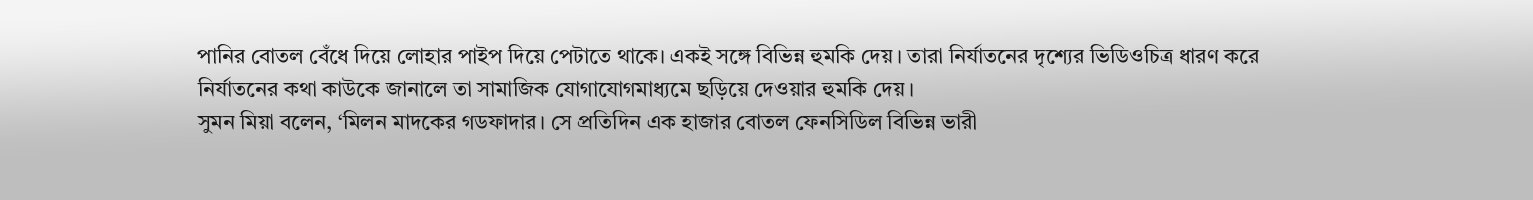পানির বোতল বেঁধে দিয়ে লোহার পাইপ দিয়ে পেটাতে থাকে। একই সঙ্গে বিভিন্ন হুমকি দেয়। তারা নির্যাতনের দৃশ্যের ভিডিওচিত্র ধারণ করে নির্যাতনের কথা কাউকে জানালে তা সামাজিক যোগাযোগমাধ্যমে ছড়িয়ে দেওয়ার হুমকি দেয়।
সুমন মিয়া বলেন, ‘মিলন মাদকের গডফাদার। সে প্রতিদিন এক হাজার বোতল ফেনসিডিল বিভিন্ন ভারী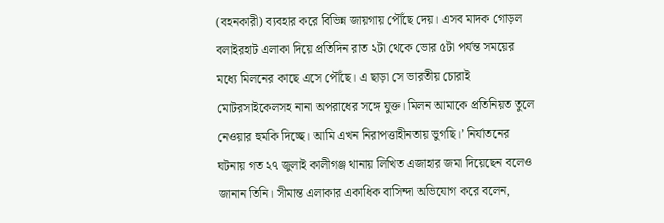(বহনকারী) ব্যবহার করে বিভিন্ন জায়গায় পৌঁছে দেয়। এসব মাদক গোড়ল বলাইরহাট এলাকা দিয়ে প্রতিদিন রাত ২টা থেকে ভোর ৫টা পর্যন্ত সময়ের মধ্যে মিলনের কাছে এসে পৌঁছে। এ ছাড়া সে ভারতীয় চোরাই মোটরসাইকেলসহ নানা অপরাধের সঙ্গে যুক্ত। মিলন আমাকে প্রতিনিয়ত তুলে নেওয়ার হুমকি দিচ্ছে। আমি এখন নিরাপত্তাহীনতায় ভুগছি।’ নির্যাতনের ঘটনায় গত ২৭ জুলাই কালীগঞ্জ থানায় লিখিত এজাহার জমা দিয়েছেন বলেও জানান তিনি। সীমান্ত এলাকার একাধিক বাসিন্দা অভিযোগ করে বলেন,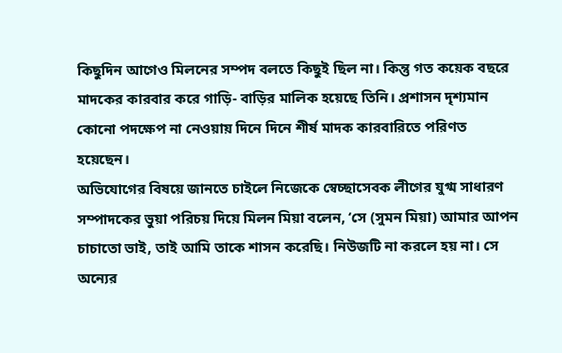কিছুদিন আগেও মিলনের সম্পদ বলতে কিছুই ছিল না। কিন্তু গত কয়েক বছরে মাদকের কারবার করে গাড়ি- বাড়ির মালিক হয়েছে তিনি। প্রশাসন দৃশ্যমান কোনো পদক্ষেপ না নেওয়ায় দিনে দিনে শীর্ষ মাদক কারবারিতে পরিণত হয়েছেন।
অভিযোগের বিষয়ে জানতে চাইলে নিজেকে স্বেচ্ছাসেবক লীগের যুগ্ম সাধারণ সম্পাদকের ভুয়া পরিচয় দিয়ে মিলন মিয়া বলেন, ‘সে (সুমন মিয়া) আমার আপন চাচাতো ভাই, তাই আমি তাকে শাসন করেছি। নিউজটি না করলে হয় না। সে অন্যের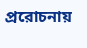প্ররোচনায়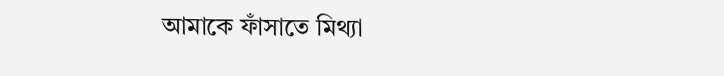আমাকে ফাঁসাতে মিথ্যা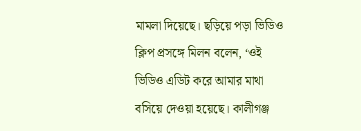মামলা দিয়েছে। ছড়িয়ে পড়া ভিডিও ক্লিপ প্রসঙ্গে মিলন বলেন, ‘ওই ভিডিও এডিট করে আমার মাথা বসিয়ে দেওয়া হয়েছে। কালীগঞ্জ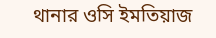থানার ওসি ইমতিয়াজ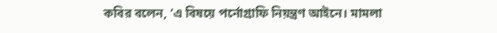কবির বলেন, ‘এ বিষয়ে পর্নোগ্রাফি নিয়ন্ত্রণ আইনে। মামলা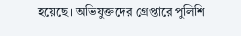হয়েছে। অভিযুক্তদের গ্রেপ্তারে পুলিশি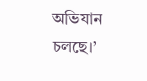অভিযান চলছে।’